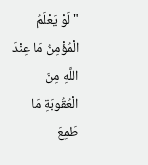" لَوْ يَعْلَمُ الْمُؤْمِنُ مَا عِنْدَ اللَّهِ مِنَ الْعُقُوبَةِ مَا طَمِعَ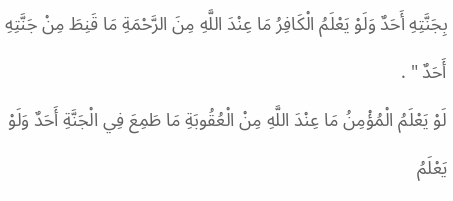بِجَنَّتِهِ أَحَدٌ وَلَوْ يَعْلَمُ الْكَافِرُ مَا عِنْدَ اللَّهِ مِنَ الرَّحْمَةِ مَا قَنِطَ مِنْ جَنَّتِهِ أَحَدٌ " .
لَوْ يَعْلَمُ الْمُؤْمِنُ مَا عِنْدَ اللَّهِ مِنْ الْعُقُوبَةِ مَا طَمِعَ فِي الْجَنَّةِ أَحَدٌ وَلَوْ يَعْلَمُ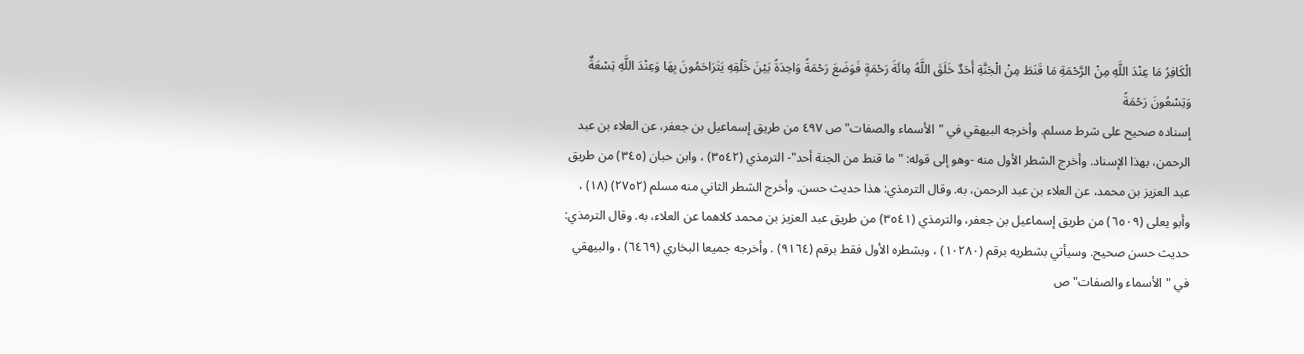الْكَافِرُ مَا عِنْدَ اللَّهِ مِنْ الرَّحْمَةِ مَا قَنَطَ مِنْ الْجَنَّةِ أَحَدٌ خَلَقَ اللَّهُ مِائَةَ رَحْمَةٍ فَوَضَعَ رَحْمَةً وَاحِدَةً بَيْنَ خَلْقِهِ يَتَرَاحَمُونَ بِهَا وَعِنْدَ اللَّهِ تِسْعَةٌ وَتِسْعُونَ رَحْمَةً
إسناده صحيح على شرط مسلم. وأخرجه البيهقي في "الأسماء والصفات" ص ٤٩٧ من طريق إسماعيل بن جعفر، عن العلاء بن عبد الرحمن، بهذا الإسناد. وأخرج الشطر الأول منه -وهو إلى قوله: "ما قنط من الجنة أحد"- الترمذي (٣٥٤٢) ، وابن حبان (٣٤٥) من طريق عبد العزيز بن محمد، عن العلاء بن عبد الرحمن، به. وقال الترمذي: هذا حديث حسن. وأخرج الشطر الثاني منه مسلم (٢٧٥٢) (١٨) ، وأبو يعلى (٦٥٠٩) من طريق إسماعيل بن جعفر، والترمذي (٣٥٤١) من طريق عبد العزيز بن محمد كلاهما عن العلاء، به. وقال الترمذي: حديث حسن صحيح. وسيأتي بشطريه برقم (١٠٢٨٠) ، وبشطره الأول فقط برقم (٩١٦٤) . وأخرجه جميعا البخاري (٦٤٦٩) ، والبيهقي في "الأسماء والصفات" ص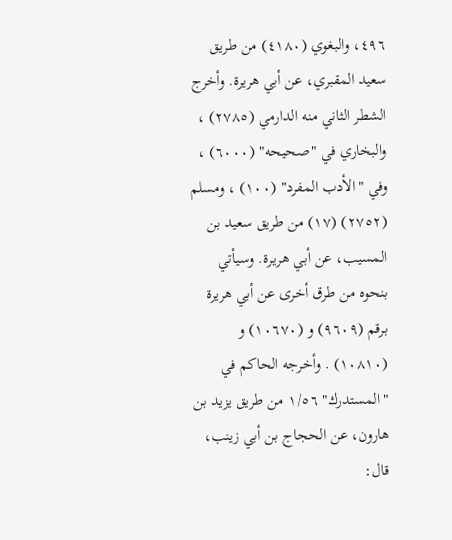٤٩٦، والبغوي (٤١٨٠) من طريق سعيد المقبري، عن أبي هريرة. وأخرج الشطر الثاني منه الدارمي (٢٧٨٥) ، والبخاري في "صحيحه" (٦٠٠٠) ، وفي "الأدب المفرد" (١٠٠) ، ومسلم (٢٧٥٢) (١٧) من طريق سعيد بن المسيب، عن أبي هريرة. وسيأتي بنحوه من طرق أخرى عن أبي هريرة برقم (٩٦٠٩) و (١٠٦٧٠) و (١٠٨١٠) . وأخرجه الحاكم في "المستدرك" ١/٥٦ من طريق يزيد بن هارون، عن الحجاج بن أبي زينب، قال: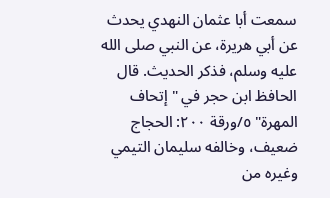سمعت أبا عثمان النهدي يحدث عن أبي هريرة، عن النبي صلى الله عليه وسلم، فذكر الحديث. قال الحافظ ابن حجر في "إتحاف المهرة" ٥/ورقة ٢٠٠: الحجاج ضعيف، وخالفه سليمان التيمي وغيره من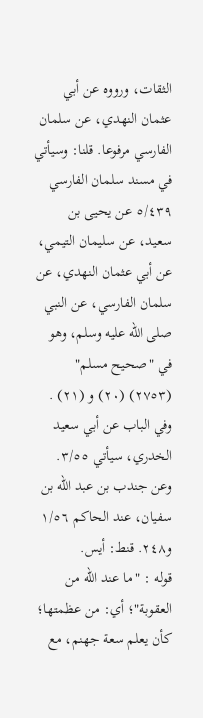الثقات، ورووه عن أبي عثمان النهدي، عن سلمان الفارسي مرفوعا. قلنا: وسيأتي في مسند سلمان الفارسي ٥/٤٣٩ عن يحيى بن سعيد، عن سليمان التيمي، عن أبي عثمان النهدي، عن سلمان الفارسي، عن النبي صلى الله عليه وسلم، وهو في "صحيح مسلم" (٢٧٥٣) (٢٠) و (٢١) . وفي الباب عن أبي سعيد الخدري، سيأتي ٣/٥٥. وعن جندب بن عبد الله بن سفيان، عند الحاكم ١/٥٦ و٢٤٨. قنط: أيس.
قوله : "ما عند الله من العقوبة"؛ أي: من عظمتها؛ كأن يعلم سعة جهنم، مع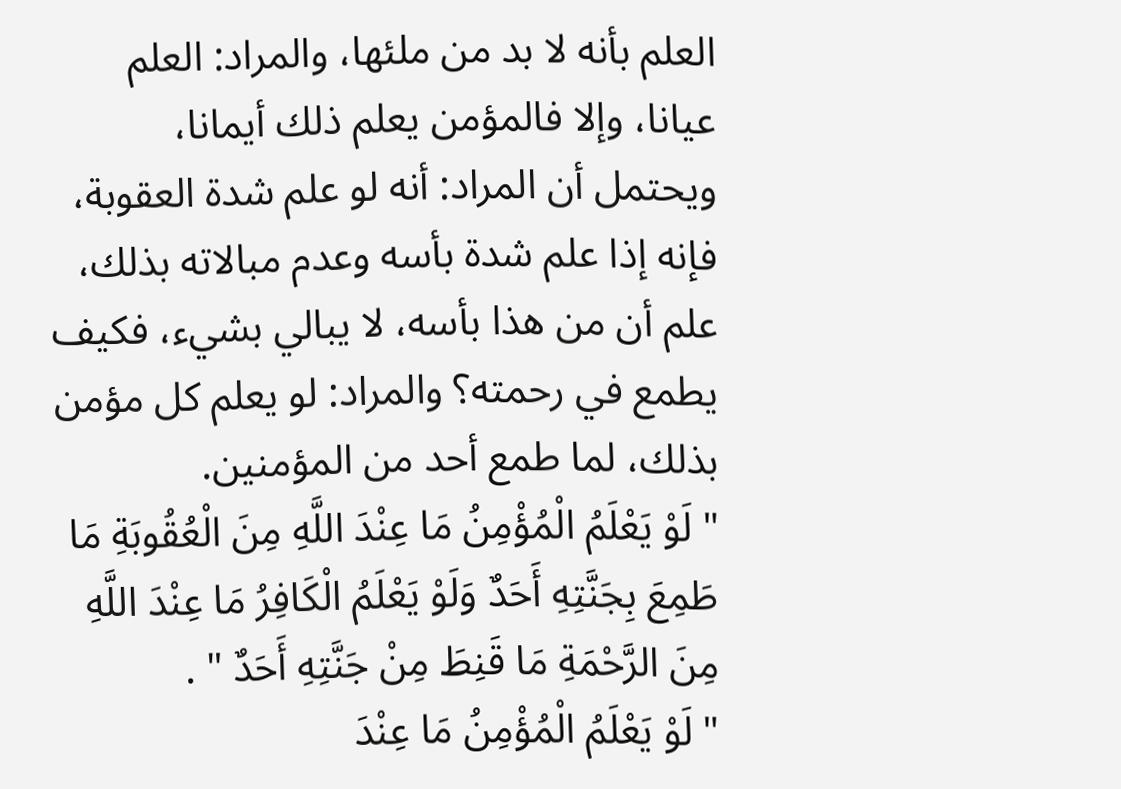العلم بأنه لا بد من ملئها، والمراد: العلم عيانا، وإلا فالمؤمن يعلم ذلك أيمانا، ويحتمل أن المراد: أنه لو علم شدة العقوبة، فإنه إذا علم شدة بأسه وعدم مبالاته بذلك، علم أن من هذا بأسه، لا يبالي بشيء، فكيف يطمع في رحمته؟ والمراد: لو يعلم كل مؤمن بذلك، لما طمع أحد من المؤمنين.
" لَوْ يَعْلَمُ الْمُؤْمِنُ مَا عِنْدَ اللَّهِ مِنَ الْعُقُوبَةِ مَا طَمِعَ بِجَنَّتِهِ أَحَدٌ وَلَوْ يَعْلَمُ الْكَافِرُ مَا عِنْدَ اللَّهِ مِنَ الرَّحْمَةِ مَا قَنِطَ مِنْ جَنَّتِهِ أَحَدٌ " .
" لَوْ يَعْلَمُ الْمُؤْمِنُ مَا عِنْدَ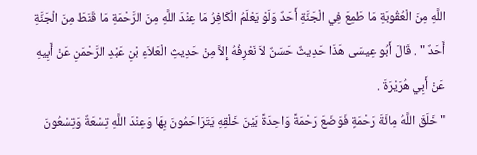اللَّهِ مِنَ الْعُقُوبَةِ مَا طَمِعَ فِي الْجَنَّةِ أَحَدٌ وَلَوْ يَعْلَمُ الْكَافِرُ مَا عِنْدَ اللَّهِ مِنَ الرَّحْمَةِ مَا قَنَطَ مِنَ الْجَنَّةِ أَحَدٌ " . قَالَ أَبُو عِيسَى هَذَا حَدِيثٌ حَسَنٌ لاَ نَعْرِفُهُ إِلاَّ مِنْ حَدِيثِ الْعَلاَءِ بْنِ عَبْدِ الرَّحْمَنِ عَنْ أَبِيهِ عَنْ أَبِي هُرَيْرَةَ .
" خَلَقَ اللَّهُ مِائَةَ رَحْمَةٍ فَوَضَعَ رَحْمَةً وَاحِدَةً بَيْنَ خَلْقِهِ يَتَرَاحَمُونَ بِهَا وَعِنْدَ اللَّهِ تِسْعَةٌ وَتِسْعُونَ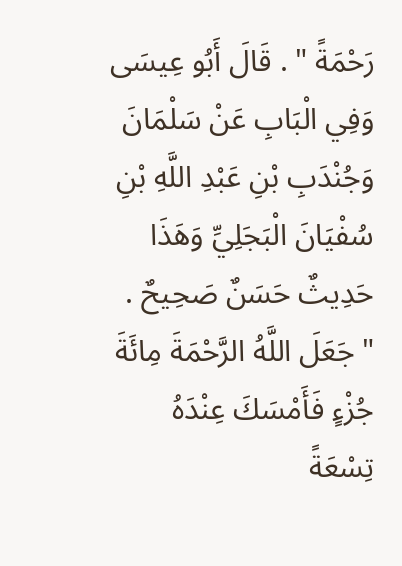رَحْمَةً " . قَالَ أَبُو عِيسَى وَفِي الْبَابِ عَنْ سَلْمَانَ وَجُنْدَبِ بْنِ عَبْدِ اللَّهِ بْنِ سُفْيَانَ الْبَجَلِيِّ وَهَذَا حَدِيثٌ حَسَنٌ صَحِيحٌ .
" جَعَلَ اللَّهُ الرَّحْمَةَ مِائَةَ جُزْءٍ فَأَمْسَكَ عِنْدَهُ تِسْعَةً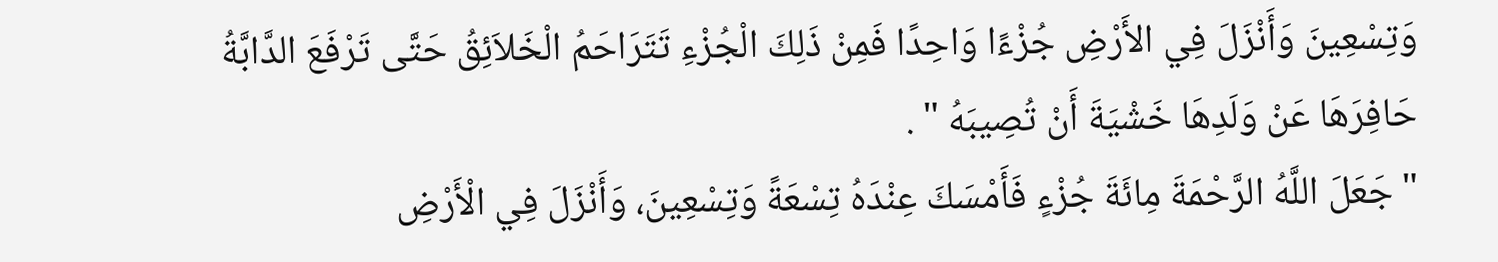وَتِسْعِينَ وَأَنْزَلَ فِي الأَرْضِ جُزْءًا وَاحِدًا فَمِنْ ذَلِكَ الْجُزْءِ تَتَرَاحَمُ الْخَلاَئِقُ حَتَّى تَرْفَعَ الدَّابَّةُ حَافِرَهَا عَنْ وَلَدِهَا خَشْيَةَ أَنْ تُصِيبَهُ " .
" جَعَلَ اللَّهُ الرَّحْمَةَ مِائَةَ جُزْءٍ فَأَمْسَكَ عِنْدَهُ تِسْعَةً وَتِسْعِينَ، وَأَنْزَلَ فِي الْأَرْضِ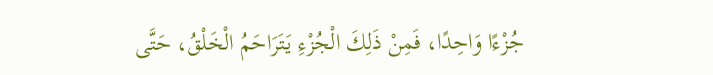جُزْءًا وَاحِدًا، فَمِنْ ذَلِكَ الْجُزْءِ يَتَرَاحَمُ الْخَلْقُ، حَتَّى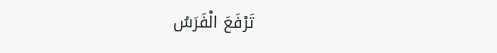تَرْفَعَ الْفَرَسُ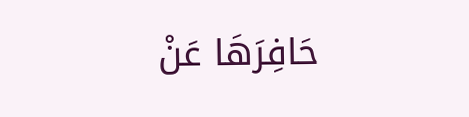حَافِرَهَا عَنْ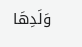وَلَدِهَا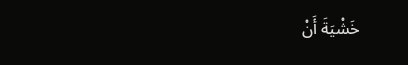خَشْيَةَ أَنْ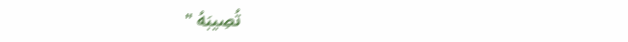تُصِيبَهُ "